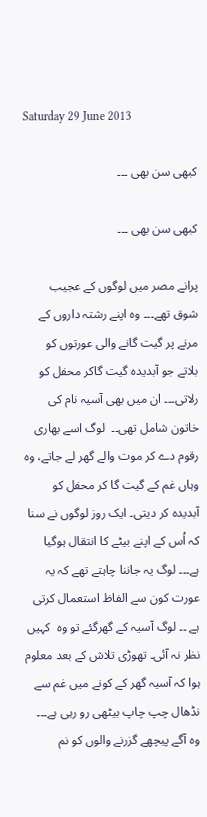Saturday 29 June 2013

کبھی سن بھی ۔۔۔

کبھی سن بھی ۔۔۔

پرانے مصر میں لوگوں کے عجیب شوق تھے۔۔۔ وہ اپنے رشتہ داروں کے مرنے پر گیت گانے والی عورتوں کو بلاتے جو آبدیدہ گیت گاکر محفل کو رلاتی۔۔۔ ان میں بھی آسیہ نام کی خاتون شامل تھی۔۔  لوگ اسے بھاری رقوم دے کر موت والے گھر لے جاتے، وہ وہاں غم کے گیت گا کر محفل کو آبدیدہ کر دیتی۔ ایک روز لوگوں نے سنا کہ اُس کے اپنے بیٹے کا انتقال ہوگیا ہے۔۔۔ لوگ یہ جاننا چاہتے تھے کہ یہ عورت کون سے الفاظ استعمال کرتی ہے ۔۔ لوگ آسیہ کے گھرگئے تو وہ  کہیں نظر نہ آئی۔ تھوڑی تلاش کے بعد معلوم ہوا کہ آسیہ گھر کے کونے میں غم سے نڈھال چپ چاپ بیٹھی رو رہی ہے۔۔۔ وہ آگے پیچھے گزرنے والوں کو نم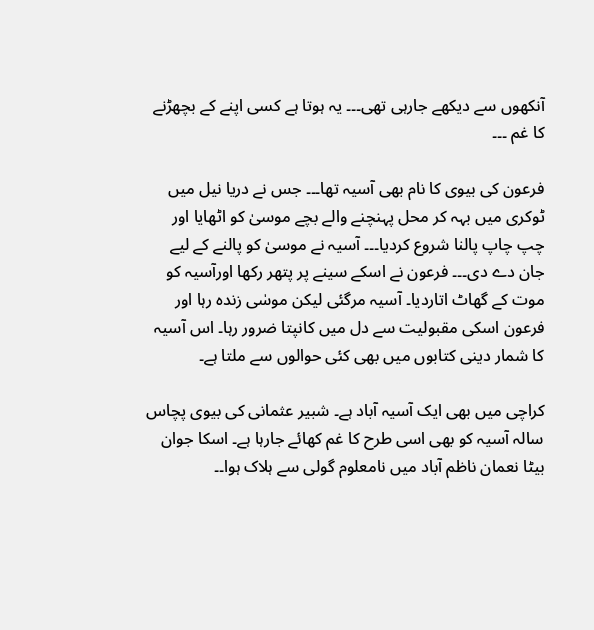آنکھوں سے دیکھے جارہی تھی۔۔۔ یہ ہوتا ہے کسی اپنے کے بچھڑنے کا غم ۔۔۔

فرعون کی بیوی کا نام بھی آسیہ تھا۔۔۔ جس نے دریا نیل میں ٹوکری میں بہہ کر محل پہنچنے والے بچے موسیٰ کو اٹھایا اور چپ چاپ پالنا شروع کردیا۔۔۔ آسیہ نے موسیٰ کو پالنے کے لیے جان دے دی۔۔۔ فرعون نے اسکے سینے پر پتھر رکھا اورآسیہ کو موت کے گھاٹ اتاردیا۔ آسیہ مرگئی لیکن موسٰی زندہ رہا اور فرعون اسکی مقبولیت سے دل میں کانپتا ضرور رہا۔ اس آسیہ کا شمار دینی کتابوں میں بھی کئی حوالوں سے ملتا ہے۔

کراچی میں بھی ایک آسیہ آباد ہے۔ شبیر عثمانی کی بیوی پچاس سالہ آسیہ کو بھی اسی طرح کا غم کھائے جارہا ہے۔ اسکا جوان بیٹا نعمان ناظم آباد میں نامعلوم گولی سے ہلاک ہوا۔۔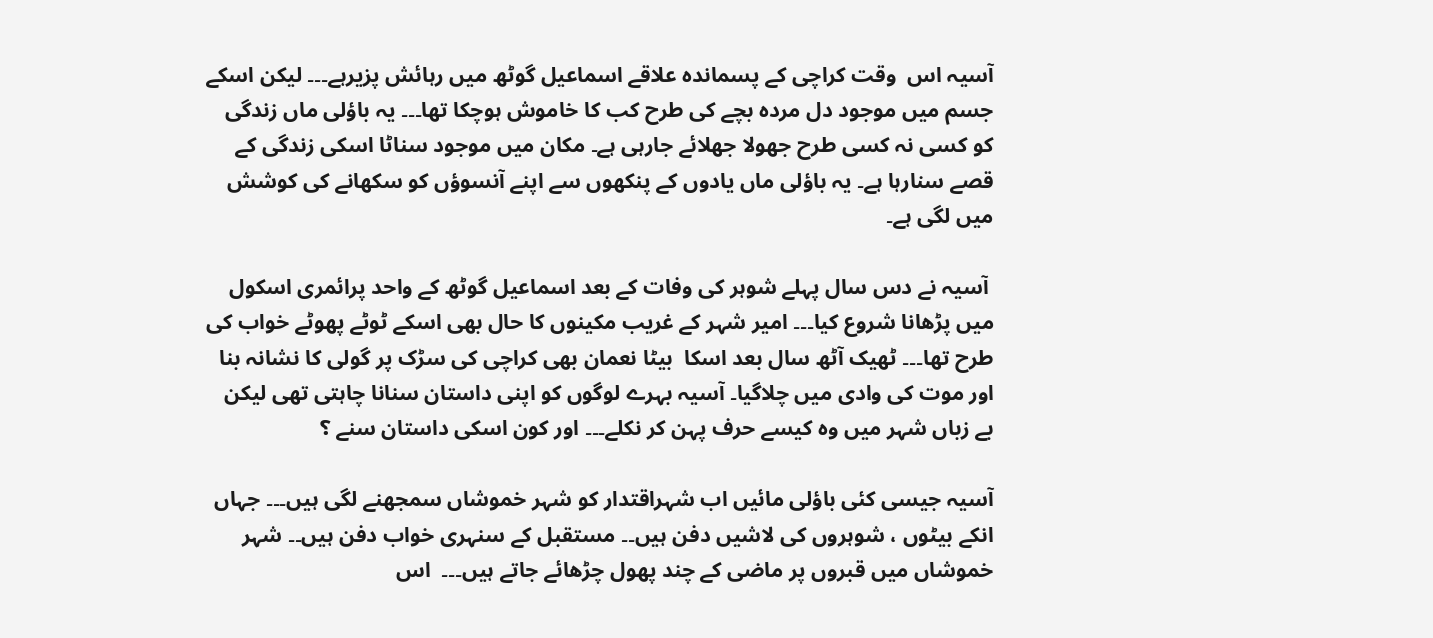آسیہ اس  وقت کراچی کے پسماندہ علاقے اسماعیل گوٹھ میں رہائش پزیرہے۔۔۔ لیکن اسکے جسم میں موجود دل مردہ بچے کی طرح کب کا خاموش ہوچکا تھا۔۔۔ یہ باؤلی ماں زندگی کو کسی نہ کسی طرح جھولا جھلائے جارہی ہے۔ مکان میں موجود سناٹا اسکی زندگی کے قصے سنارہا ہے۔ یہ باؤلی ماں یادوں کے پنکھوں سے اپنے آنسوؤں کو سکھانے کی کوشش میں لگی ہے۔

 آسیہ نے دس سال پہلے شوہر کی وفات کے بعد اسماعیل گوٹھ کے واحد پرائمری اسکول میں پڑھانا شروع کیا۔۔۔ امیر شہر کے غریب مکینوں کا حال بھی اسکے ٹوٹے پھوٹے خواب کی طرح تھا۔۔۔ ٹھیک آٹھ سال بعد اسکا  بیٹا نعمان بھی کراچی کی سڑک پر گولی کا نشانہ بنا اور موت کی وادی میں چلاگیا۔ آسیہ بہرے لوگوں کو اپنی داستان سنانا چاہتی تھی لیکن بے زباں شہر میں وە کیسے حرف پہن کر نکلے۔۔۔ اور کون اسکی داستان سنے ؟

آسیہ جیسی کئی باؤلی مائیں اب شہراقتدار کو شہر خموشاں سمجھنے لگی ہیں۔۔۔ جہاں انکے بیٹوں ، شوہروں کی لاشیں دفن ہیں۔۔ مستقبل کے سنہری خواب دفن ہیں۔۔ شہر خموشاں میں قبروں پر ماضی کے چند پھول چڑھائے جاتے ہیں۔۔۔  اس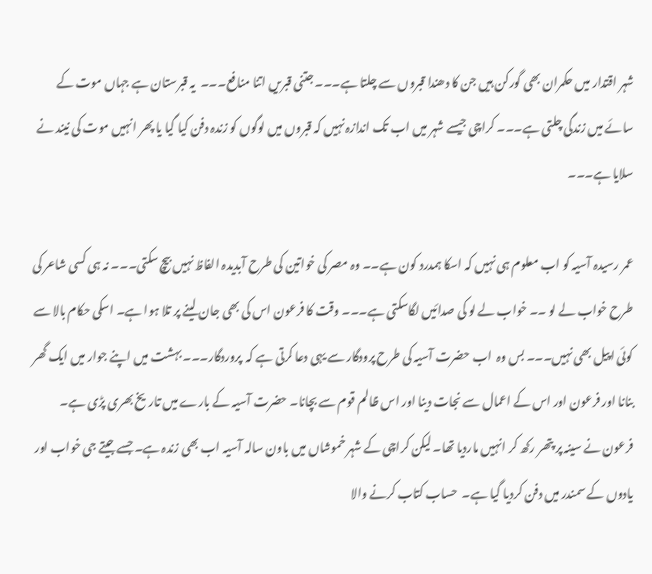شہر اقتدار میں حکمران بھی گورکن ہیں جن کا دھندا قبروں سے چلتا ہے۔۔۔ جتنی قبریں اتنا منافع۔۔۔  یہ قبرستان ہے جہاں موت کے سائے میں زندگی چلتی ہے۔۔۔ کراچی جیسے شہر میں اب تک اندازہ نہیں کہ قبروں میں لوگوں کو زندہ دفن کیا گیا یا پھر انہیں موت کی نیند نے سلایا ہے۔۔۔

عمر رسیدہ آسیہ کو اب معلوم ہی نہیں کہ اسکا ہمدرد کون ہے۔۔ وہ مصر کی خواتین کی طرح آبدیدہ الفاظ نہیں بیچ سکتی۔۔۔ نہ ہی کسی شاعر کی طرح خواب لے لو ۔۔ خواب لے لو کی صدائیں لگاسکتی ہے۔۔۔ وقت کا فرعون اس کی بھی جان لینے پر تلا ہوا ہے۔ اسکی حکام بالا سے کوئی اپیل بھی نہیں۔۔۔ بس وہ  اب حضرت آسیہ کی طرح پرودگار سے یہی دعا کرتی ہے کہ  پروردگار۔۔۔ بہشت میں اپنے جوار میں ایک گھر بنانا اور فرعون اور اس کے اعمال سے نجات دینا اور اس ظالم قوم سے بچانا۔ حضرت آسیہ کے بارے میں تاریخ بھری پڑی ہے۔ فرعون نے سینہ پر پتھر رکھ کر انہیں ماردیا تھا۔ لیکن کراچی کے شہر خموشاں میں باون سالہ آسیہ اب بھی زندہ ہے۔ جسے جیتے جی خواب اور یادوں کے سمندر میں دفن کردیا گیا ہے۔  حساب کتاب کرنے والا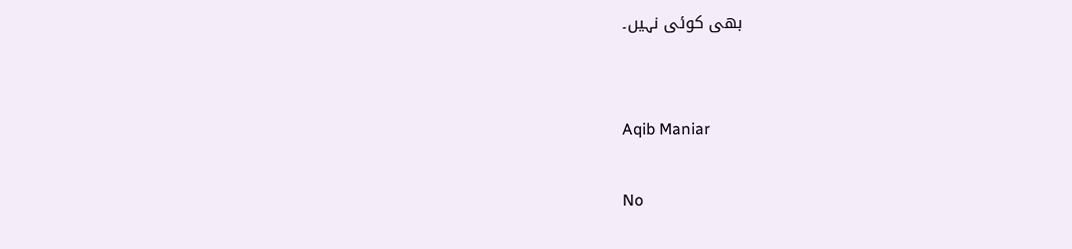بھی کوئی نہیں۔


Aqib Maniar

No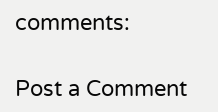comments:

Post a Comment